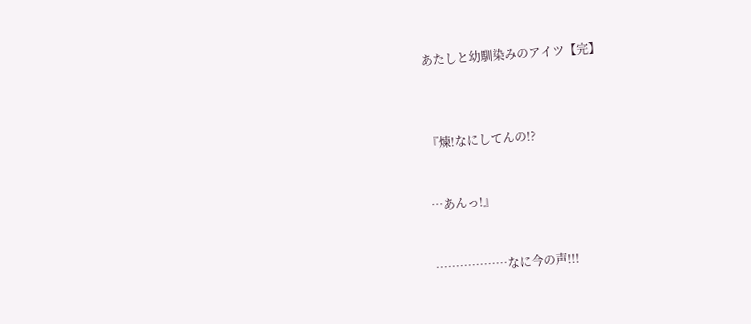あたしと幼馴染みのアイツ【完】



『煉!なにしてんの!?


…あんっ!』


………………なに今の声!!!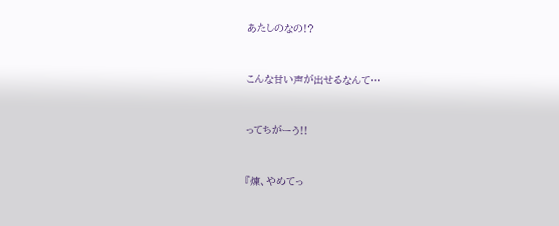あたしのなの!?


こんな甘い声が出せるなんて…


ってちがーう!!


『煉、やめてっ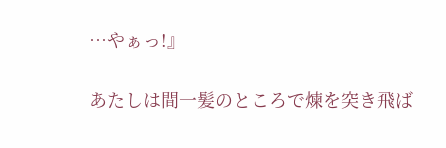…やぁっ!』


あたしは間一髪のところで煉を突き飛ば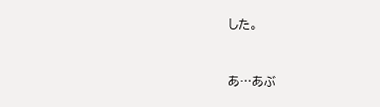した。


あ…あぶ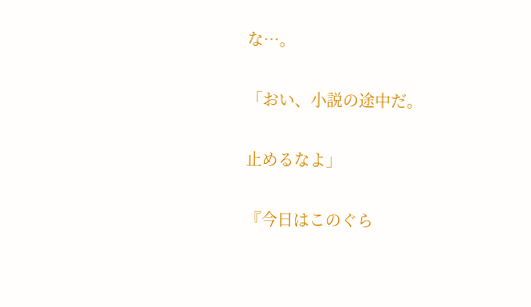な…。


「おい、小説の途中だ。


止めるなよ」


『今日はこのぐら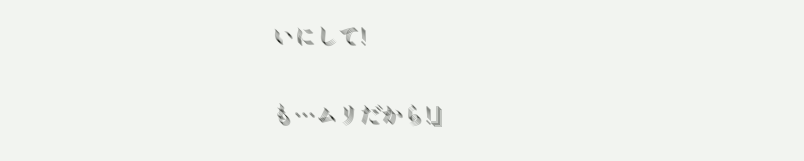いにして!


も…ムリだから!』